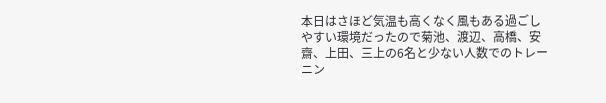本日はさほど気温も高くなく風もある過ごしやすい環境だったので菊池、渡辺、高橋、安齋、上田、三上の6名と少ない人数でのトレーニン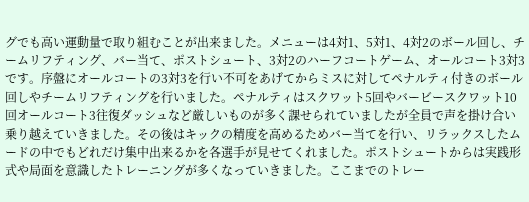グでも高い運動量で取り組むことが出来ました。メニューは4対1、5対1、4対2のボール回し、チームリフティング、バー当て、ポストシュート、3対2のハーフコートゲーム、オールコート3対3です。序盤にオールコートの3対3を行い不可をあげてからミスに対してペナルティ付きのボール回しやチームリフティングを行いました。ペナルティはスクワット5回やバービースクワット10回オールコート3往復ダッシュなど厳しいものが多く課せられていましたが全員で声を掛け合い乗り越えていきました。その後はキックの精度を高めるためバー当てを行い、リラックスしたムードの中でもどれだけ集中出来るかを各選手が見せてくれました。ポストシュートからは実践形式や局面を意識したトレーニングが多くなっていきました。ここまでのトレー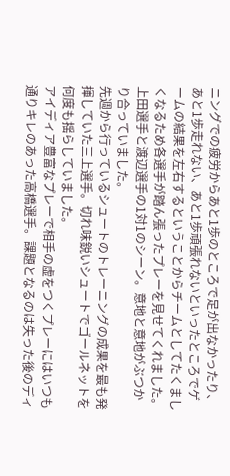ニングでの疲労からあと1歩のところで足が出なかったり、あと1歩走れない、あと1歩頑張れないといったところでゲームの結果を左右するということからチームとしてたくましくなるため各選手が踏ん張ったプレーを見せてくれました。
上田選手と渡辺選手の1対1のシーン。意地と意地がぶつかり合っていました。
先週から行っているシュートのトレーニングの成果を最も発揮していた三上選手。切れ味鋭いシュートでゴールネットを何度も揺らしていました。
アイディア豊富なプレーで相手の虚をつくプレーにはいつも通りキレのあった高橋選手。課題となるのは失った後のディ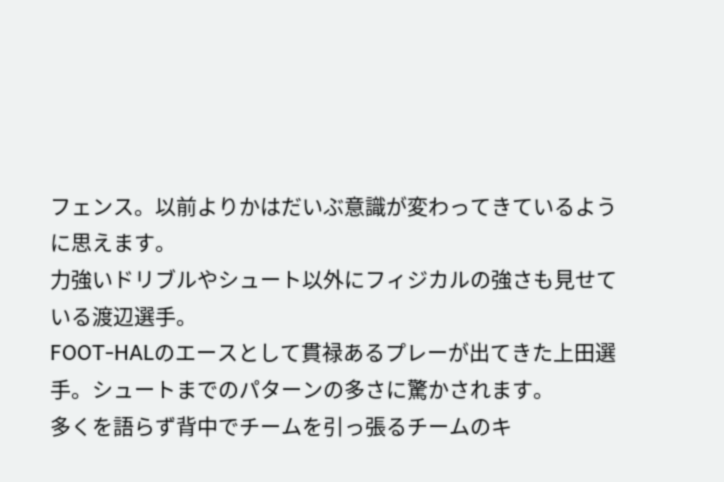フェンス。以前よりかはだいぶ意識が変わってきているように思えます。
力強いドリブルやシュート以外にフィジカルの強さも見せている渡辺選手。
FOOT-HALのエースとして貫禄あるプレーが出てきた上田選手。シュートまでのパターンの多さに驚かされます。
多くを語らず背中でチームを引っ張るチームのキ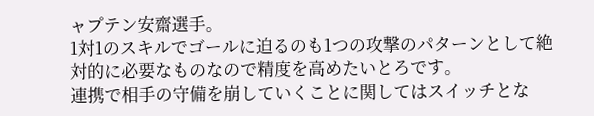ャプテン安齋選手。
1対1のスキルでゴールに迫るのも1つの攻撃のパターンとして絶対的に必要なものなので精度を高めたいとろです。
連携で相手の守備を崩していくことに関してはスイッチとな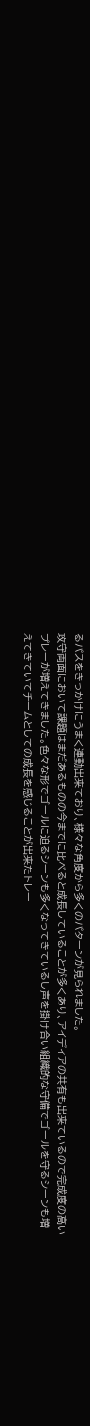るパスをきっかけにうまく連動出来ており、様々な角度から多くのパターンが見られました。
攻守両面において課題はまだあるものの今までに比べると成長していることが多くあり、アイディアの共有も出来ているので完成度の高いプレーが増えてきました。色々な形でゴールに迫るシーンも多くなってきているし声を掛け合い組織的な守備でゴールを守るシーンも増えてきていてチームとしての成長を感じることが出来たトレー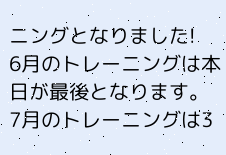ニングとなりました!
6月のトレーニングは本日が最後となります。
7月のトレーニングは3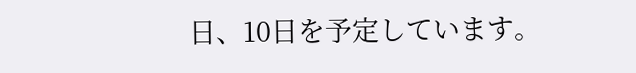日、10日を予定しています。